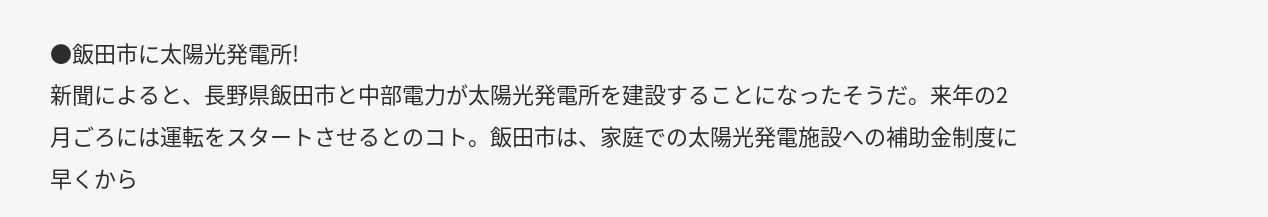●飯田市に太陽光発電所!
新聞によると、長野県飯田市と中部電力が太陽光発電所を建設することになったそうだ。来年の2月ごろには運転をスタートさせるとのコト。飯田市は、家庭での太陽光発電施設への補助金制度に早くから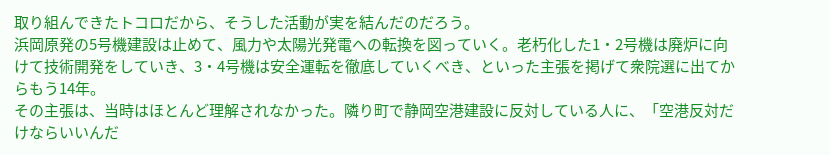取り組んできたトコロだから、そうした活動が実を結んだのだろう。
浜岡原発の5号機建設は止めて、風力や太陽光発電への転換を図っていく。老朽化した1・2号機は廃炉に向けて技術開発をしていき、3・4号機は安全運転を徹底していくべき、といった主張を掲げて衆院選に出てからもう14年。
その主張は、当時はほとんど理解されなかった。隣り町で静岡空港建設に反対している人に、「空港反対だけならいいんだ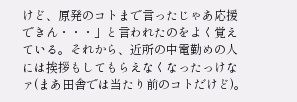けど、原発のコトまで言ったじゃあ応援できん・・・」と言われたのをよく覚えている。それから、近所の中電勤めの人には挨拶もしてもらえなくなったっけなァ(まあ田舎では当たり前のコトだけど)。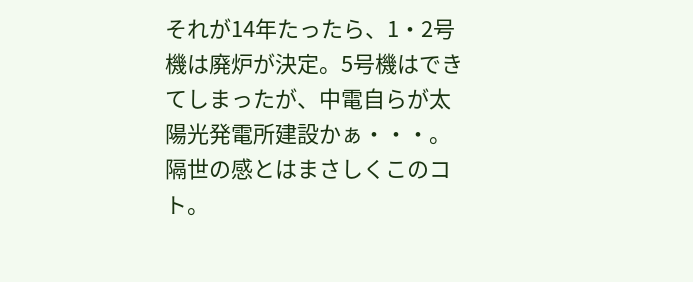それが14年たったら、1・2号機は廃炉が決定。5号機はできてしまったが、中電自らが太陽光発電所建設かぁ・・・。隔世の感とはまさしくこのコト。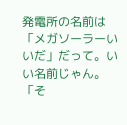発電所の名前は「メガソーラーいいだ」だって。いい名前じゃん。
「そ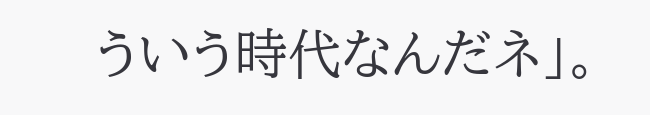ういう時代なんだネ」。